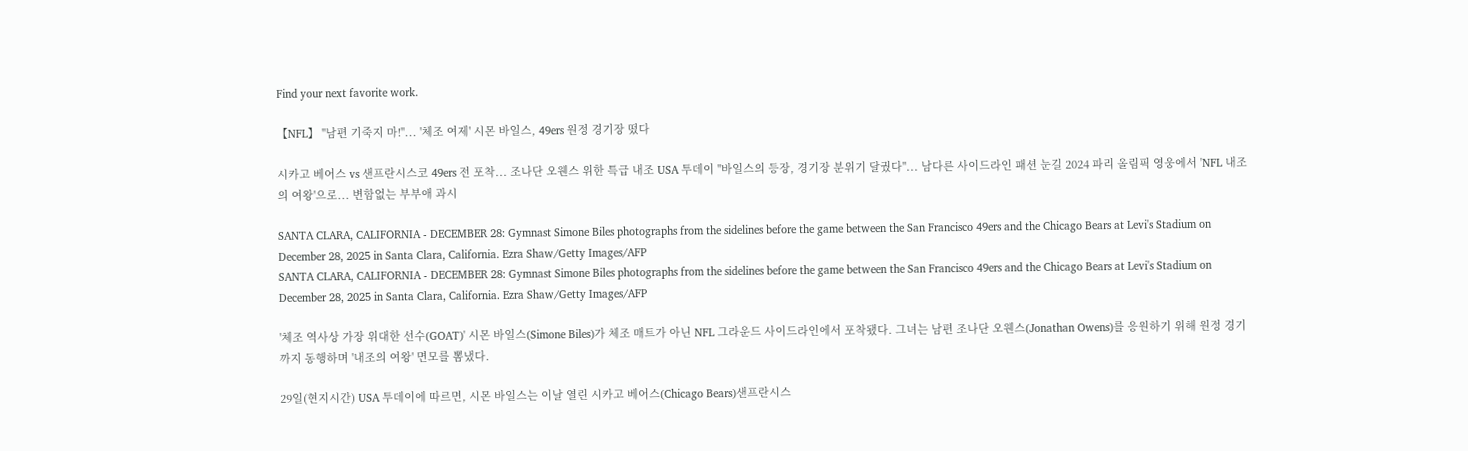Find your next favorite work.

【NFL】 "남편 기죽지 마!"... '체조 여제' 시몬 바일스, 49ers 원정 경기장 떴다

시카고 베어스 vs 샌프란시스코 49ers 전 포착... 조나단 오웬스 위한 특급 내조 USA 투데이 "바일스의 등장, 경기장 분위기 달궜다"... 남다른 사이드라인 패션 눈길 2024 파리 올림픽 영웅에서 'NFL 내조의 여왕'으로... 변함없는 부부애 과시

SANTA CLARA, CALIFORNIA - DECEMBER 28: Gymnast Simone Biles photographs from the sidelines before the game between the San Francisco 49ers and the Chicago Bears at Levi's Stadium on December 28, 2025 in Santa Clara, California. Ezra Shaw/Getty Images/AFP
SANTA CLARA, CALIFORNIA - DECEMBER 28: Gymnast Simone Biles photographs from the sidelines before the game between the San Francisco 49ers and the Chicago Bears at Levi's Stadium on December 28, 2025 in Santa Clara, California. Ezra Shaw/Getty Images/AFP

'체조 역사상 가장 위대한 선수(GOAT)' 시몬 바일스(Simone Biles)가 체조 매트가 아닌 NFL 그라운드 사이드라인에서 포착됐다. 그녀는 남편 조나단 오웬스(Jonathan Owens)를 응원하기 위해 원정 경기까지 동행하며 '내조의 여왕' 면모를 뽐냈다.

29일(현지시간) USA 투데이에 따르면, 시몬 바일스는 이날 열린 시카고 베어스(Chicago Bears)샌프란시스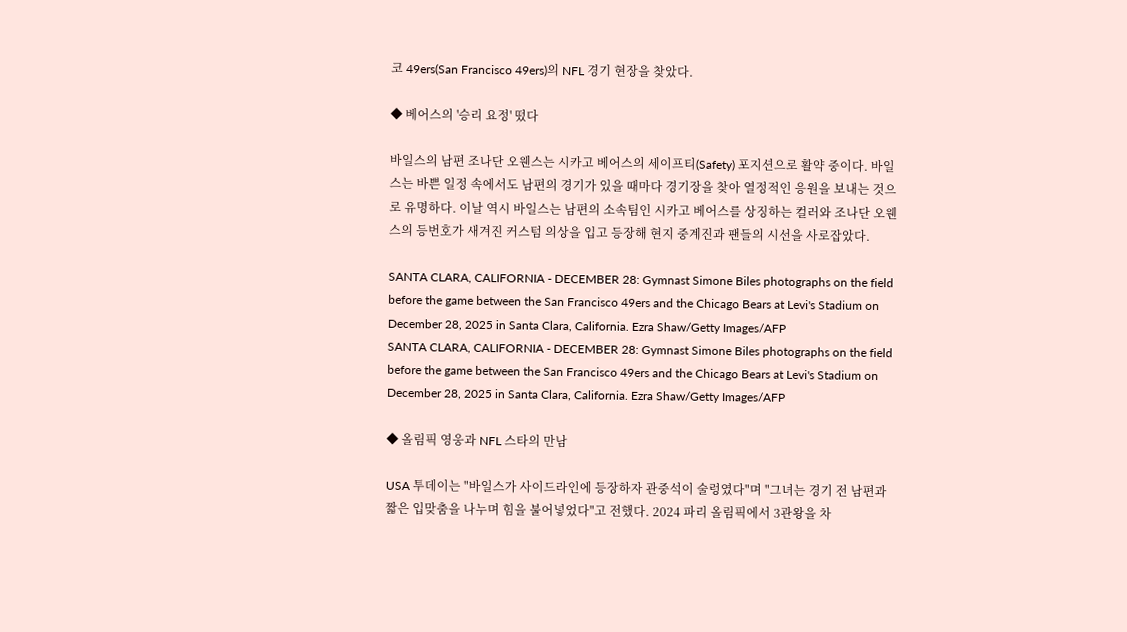코 49ers(San Francisco 49ers)의 NFL 경기 현장을 찾았다.

◆ 베어스의 '승리 요정' 떴다

바일스의 남편 조나단 오웬스는 시카고 베어스의 세이프티(Safety) 포지션으로 활약 중이다. 바일스는 바쁜 일정 속에서도 남편의 경기가 있을 때마다 경기장을 찾아 열정적인 응원을 보내는 것으로 유명하다. 이날 역시 바일스는 남편의 소속팀인 시카고 베어스를 상징하는 컬러와 조나단 오웬스의 등번호가 새겨진 커스텀 의상을 입고 등장해 현지 중계진과 팬들의 시선을 사로잡았다.

SANTA CLARA, CALIFORNIA - DECEMBER 28: Gymnast Simone Biles photographs on the field before the game between the San Francisco 49ers and the Chicago Bears at Levi's Stadium on December 28, 2025 in Santa Clara, California. Ezra Shaw/Getty Images/AFP
SANTA CLARA, CALIFORNIA - DECEMBER 28: Gymnast Simone Biles photographs on the field before the game between the San Francisco 49ers and the Chicago Bears at Levi's Stadium on December 28, 2025 in Santa Clara, California. Ezra Shaw/Getty Images/AFP

◆ 올림픽 영웅과 NFL 스타의 만남

USA 투데이는 "바일스가 사이드라인에 등장하자 관중석이 술렁였다"며 "그녀는 경기 전 남편과 짧은 입맞춤을 나누며 힘을 불어넣었다"고 전했다. 2024 파리 올림픽에서 3관왕을 차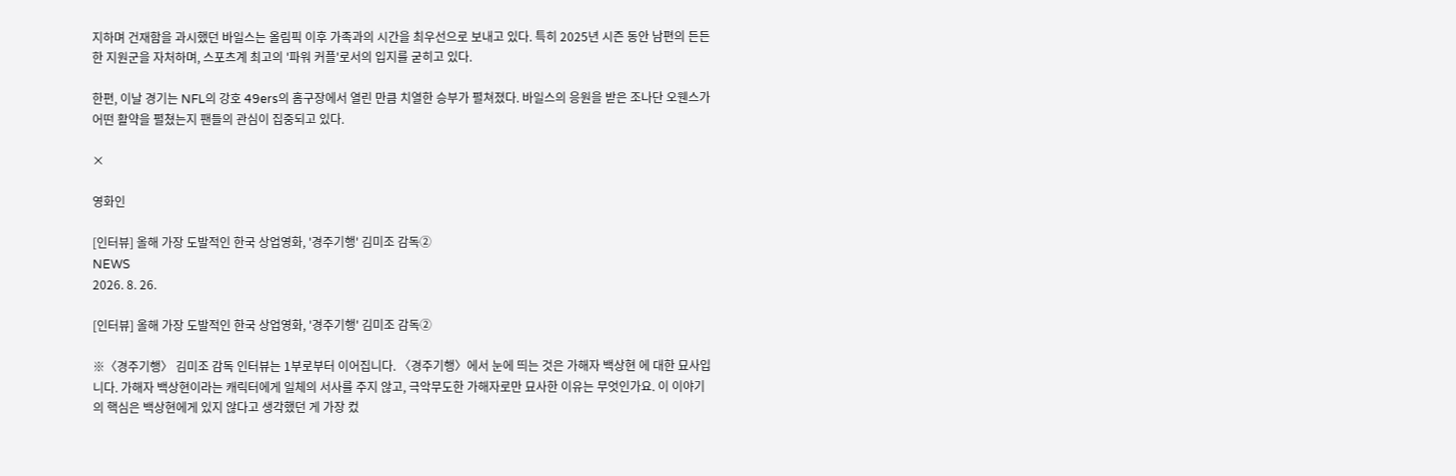지하며 건재함을 과시했던 바일스는 올림픽 이후 가족과의 시간을 최우선으로 보내고 있다. 특히 2025년 시즌 동안 남편의 든든한 지원군을 자처하며, 스포츠계 최고의 '파워 커플'로서의 입지를 굳히고 있다.

한편, 이날 경기는 NFL의 강호 49ers의 홈구장에서 열린 만큼 치열한 승부가 펼쳐졌다. 바일스의 응원을 받은 조나단 오웬스가 어떤 활약을 펼쳤는지 팬들의 관심이 집중되고 있다.

×

영화인

[인터뷰] 올해 가장 도발적인 한국 상업영화, '경주기행' 김미조 감독②
NEWS
2026. 8. 26.

[인터뷰] 올해 가장 도발적인 한국 상업영화, '경주기행' 김미조 감독②

※〈경주기행〉 김미조 감독 인터뷰는 1부로부터 이어집니다. 〈경주기행〉에서 눈에 띄는 것은 가해자 백상현 에 대한 묘사입니다. 가해자 백상현이라는 캐릭터에게 일체의 서사를 주지 않고, 극악무도한 가해자로만 묘사한 이유는 무엇인가요. 이 이야기의 핵심은 백상현에게 있지 않다고 생각했던 게 가장 컸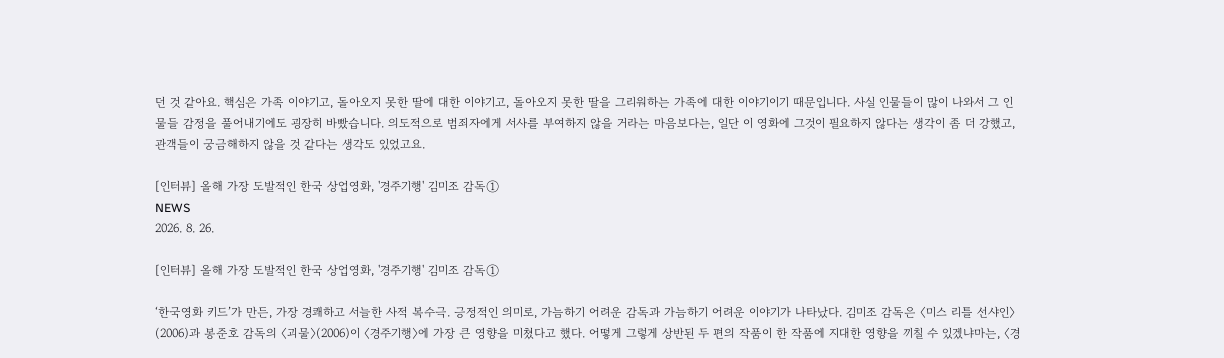던 것 같아요. 핵심은 가족 이야기고, 돌아오지 못한 딸에 대한 이야기고, 돌아오지 못한 딸을 그리워하는 가족에 대한 이야기이기 때문입니다. 사실 인물들이 많이 나와서 그 인물들 감정을 풀어내기에도 굉장히 바빴습니다. 의도적으로 범죄자에게 서사를 부여하지 않을 거라는 마음보다는, 일단 이 영화에 그것이 필요하지 않다는 생각이 좀 더 강했고, 관객들이 궁금해하지 않을 것 같다는 생각도 있었고요.

[인터뷰] 올해 가장 도발적인 한국 상업영화, '경주기행' 김미조 감독①
NEWS
2026. 8. 26.

[인터뷰] 올해 가장 도발적인 한국 상업영화, '경주기행' 김미조 감독①

‘한국영화 키드’가 만든, 가장 경쾌하고 서늘한 사적 복수극. 긍정적인 의미로, 가늠하기 어려운 감독과 가늠하기 어려운 이야기가 나타났다. 김미조 감독은 〈미스 리틀 선샤인〉(2006)과 봉준호 감독의 〈괴물〉(2006)이 〈경주기행〉에 가장 큰 영향을 미쳤다고 했다. 어떻게 그렇게 상반된 두 편의 작품이 한 작품에 지대한 영향을 끼칠 수 있겠냐마는, 〈경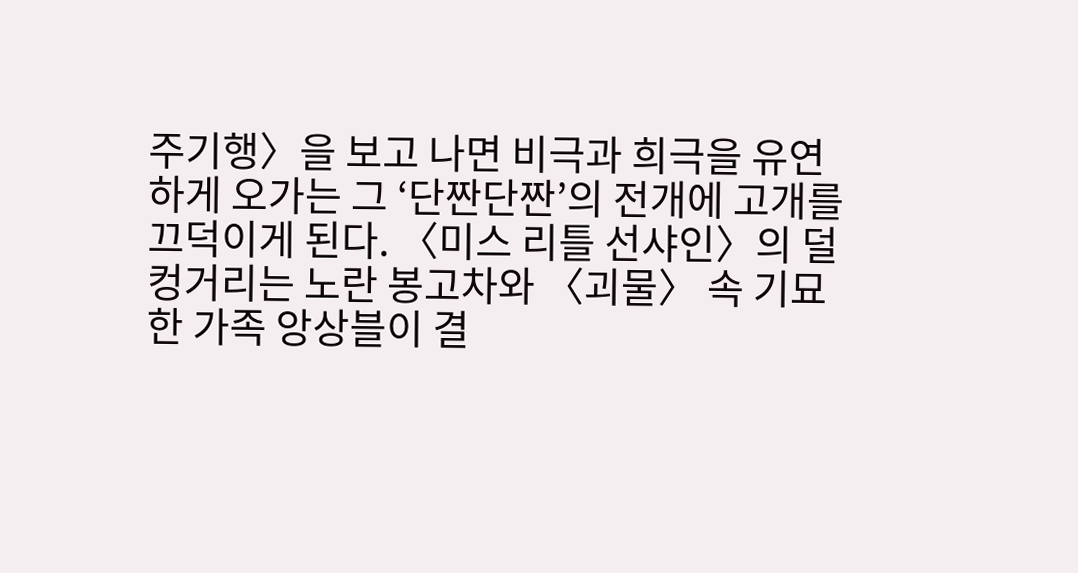주기행〉을 보고 나면 비극과 희극을 유연하게 오가는 그 ‘단짠단짠’의 전개에 고개를 끄덕이게 된다. 〈미스 리틀 선샤인〉의 덜컹거리는 노란 봉고차와 〈괴물〉 속 기묘한 가족 앙상블이 결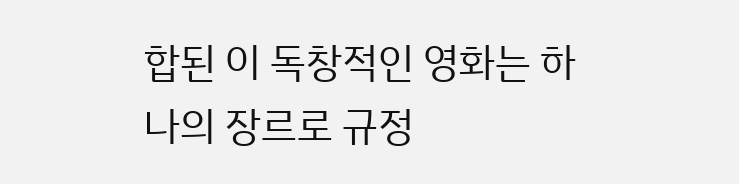합된 이 독창적인 영화는 하나의 장르로 규정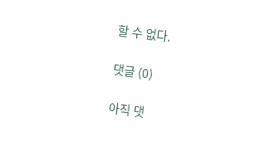할 수 없다.

댓글 (0)

아직 댓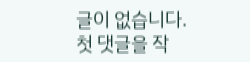글이 없습니다. 첫 댓글을 작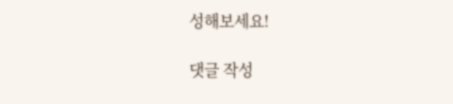성해보세요!

댓글 작성